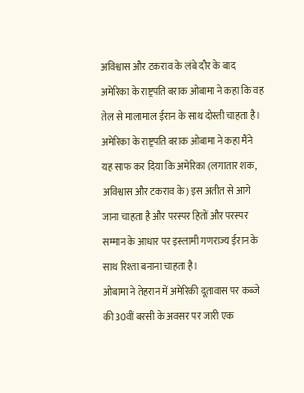अविश्वास और टकराव के लंबे दौर के बाद अमेरिका के राष्ट्रपति बराक ओबामा ने कहा कि वह तेल से मालामाल ईरान के साथ दोस्ती चाहता है।
अमेरिका के राष्ट्रपति बराक ओबामा ने कहा मैंने यह साफ कर दिया कि अमेरिका (लगातार शक, अविश्वास और टकराव के) इस अतीत से आगे जाना चाहता है और परस्पर हितों और परस्पर सम्मान के आधार पर इस्लामी गणराज्य ईरान के साथ रिश्ता बनाना चाहता है।
ओबामा ने तेहरान में अमेरिकी दूतावास पर कब्जे की 30वीं बरसी के अवसर पर जारी एक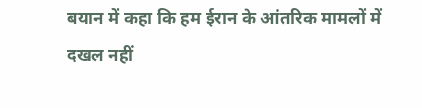बयान में कहा कि हम ईरान के आंतरिक मामलों में दखल नहीं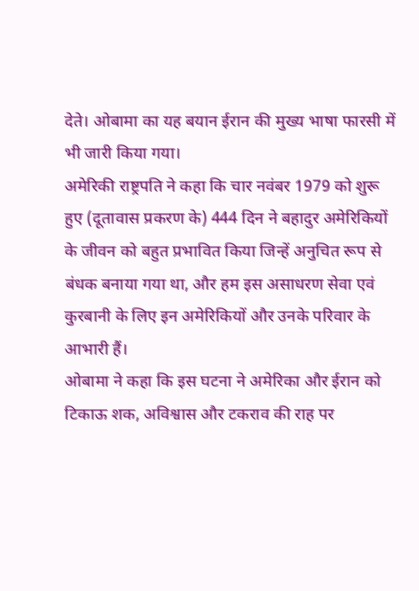देते। ओबामा का यह बयान ईरान की मुख्य भाषा फारसी में भी जारी किया गया।
अमेरिकी राष्ट्रपति ने कहा कि चार नवंबर 1979 को शुरू हुए (दूतावास प्रकरण के) 444 दिन ने बहादुर अमेरिकियों के जीवन को बहुत प्रभावित किया जिन्हें अनुचित रूप से बंधक बनाया गया था, और हम इस असाधरण सेवा एवं कुरबानी के लिए इन अमेरिकियों और उनके परिवार के आभारी हैं।
ओबामा ने कहा कि इस घटना ने अमेरिका और ईरान को टिकाऊ शक, अविश्वास और टकराव की राह पर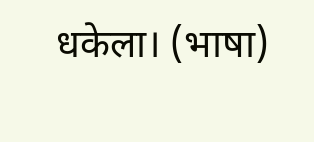धकेला। (भाषा)